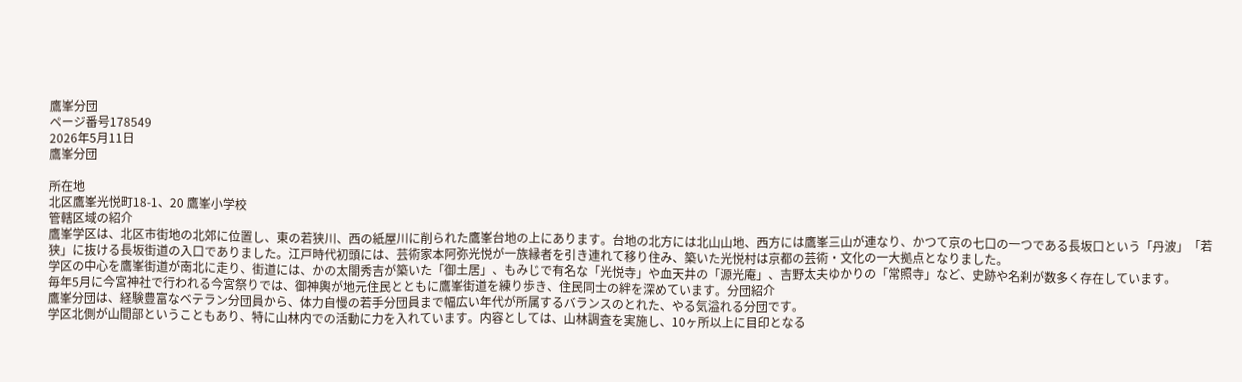鷹峯分団
ページ番号178549
2026年5月11日
鷹峯分団

所在地
北区鷹峯光悦町18-1、20 鷹峯小学校
管轄区域の紹介
鷹峯学区は、北区市街地の北郊に位置し、東の若狭川、西の紙屋川に削られた鷹峯台地の上にあります。台地の北方には北山山地、西方には鷹峯三山が連なり、かつて京の七口の一つである長坂口という「丹波」「若狭」に抜ける長坂街道の入口でありました。江戸時代初頭には、芸術家本阿弥光悦が一族縁者を引き連れて移り住み、築いた光悦村は京都の芸術・文化の一大拠点となりました。
学区の中心を鷹峯街道が南北に走り、街道には、かの太閤秀吉が築いた「御土居」、もみじで有名な「光悦寺」や血天井の「源光庵」、吉野太夫ゆかりの「常照寺」など、史跡や名刹が数多く存在しています。
毎年5月に今宮神社で行われる今宮祭りでは、御神輿が地元住民とともに鷹峯街道を練り歩き、住民同士の絆を深めています。分団紹介
鷹峯分団は、経験豊富なベテラン分団員から、体力自慢の若手分団員まで幅広い年代が所属するバランスのとれた、やる気溢れる分団です。
学区北側が山間部ということもあり、特に山林内での活動に力を入れています。内容としては、山林調査を実施し、10ヶ所以上に目印となる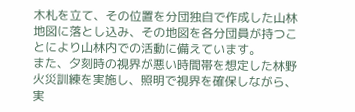木札を立て、その位置を分団独自で作成した山林地図に落とし込み、その地図を各分団員が持つことにより山林内での活動に備えています。
また、夕刻時の視界が悪い時間帯を想定した林野火災訓練を実施し、照明で視界を確保しながら、実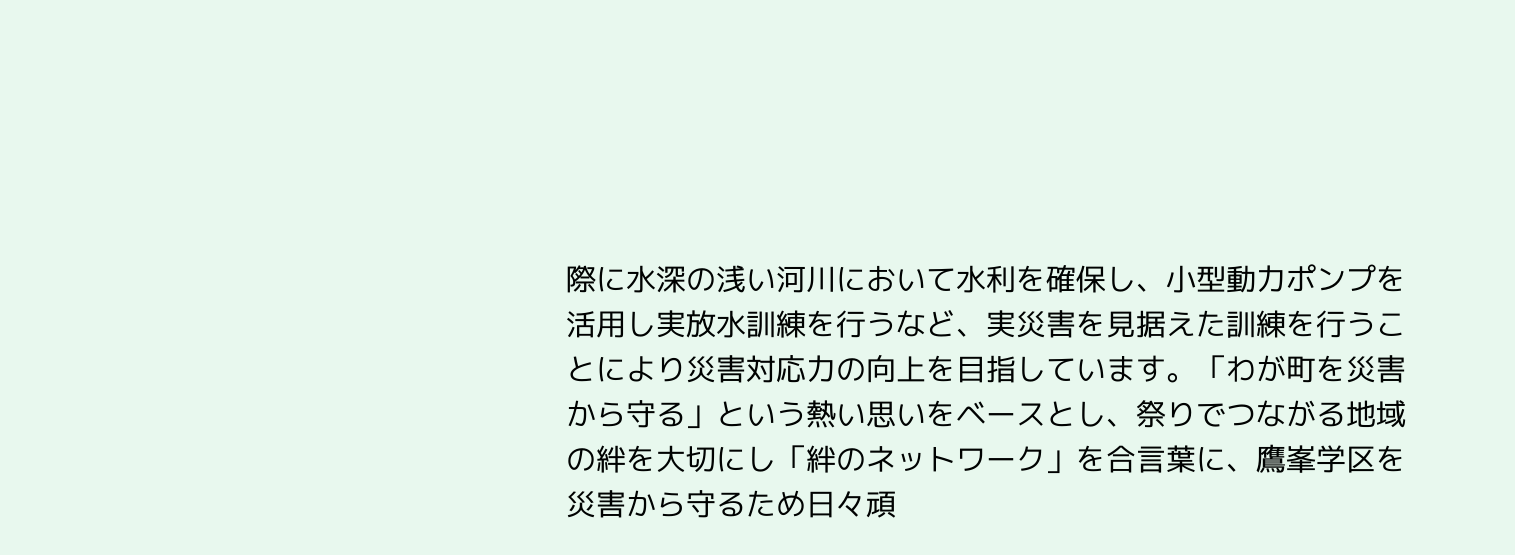際に水深の浅い河川において水利を確保し、小型動力ポンプを活用し実放水訓練を行うなど、実災害を見据えた訓練を行うことにより災害対応力の向上を目指しています。「わが町を災害から守る」という熱い思いをベースとし、祭りでつながる地域の絆を大切にし「絆のネットワーク」を合言葉に、鷹峯学区を災害から守るため日々頑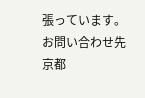張っています。
お問い合わせ先
京都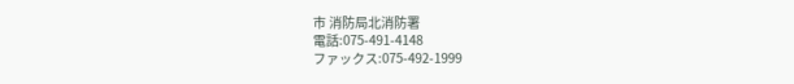市 消防局北消防署
電話:075-491-4148
ファックス:075-492-1999